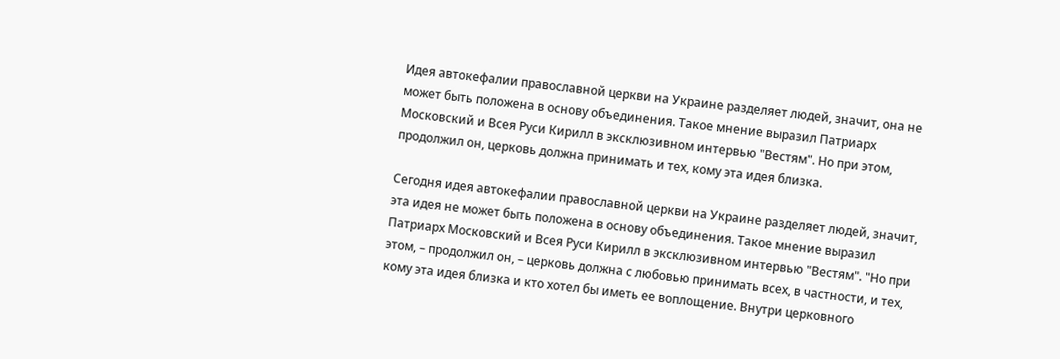Идея автокефалии православной церкви на Украине разделяет людей, значит, она не может быть положена в основу объединения. Такое мнение выразил Патриарх Московский и Всея Руси Кирилл в эксклюзивном интервью "Вестям". Но при этом, продолжил он, церковь должна принимать и тех, кому эта идея близка.

Сегодня идея автокефалии православной церкви на Украине разделяет людей, значит, эта идея не может быть положена в основу объединения. Такое мнение выразил Патриарх Московский и Всея Руси Кирилл в эксклюзивном интервью "Вестям". "Но при этом, – продолжил он, – церковь должна с любовью принимать всех, в частности, и тех, кому эта идея близка и кто хотел бы иметь ее воплощение. Внутри церковного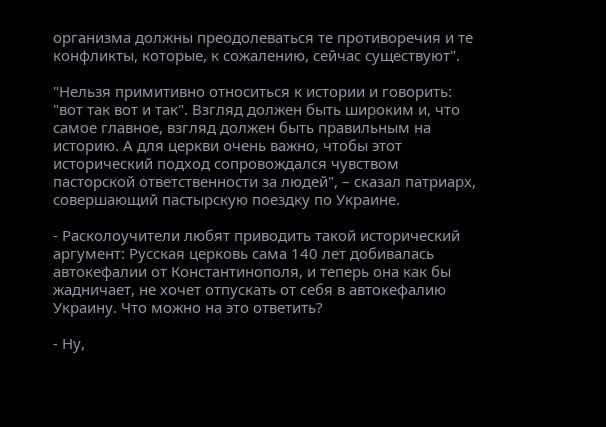организма должны преодолеваться те противоречия и те конфликты, которые, к сожалению, сейчас существуют".

"Нельзя примитивно относиться к истории и говорить: "вот так вот и так". Взгляд должен быть широким и, что самое главное, взгляд должен быть правильным на историю. А для церкви очень важно, чтобы этот исторический подход сопровождался чувством пасторской ответственности за людей", – сказал патриарх, совершающий пастырскую поездку по Украине.

- Расколоучители любят приводить такой исторический аргумент: Русская церковь сама 140 лет добивалась автокефалии от Константинополя, и теперь она как бы жадничает, не хочет отпускать от себя в автокефалию Украину. Что можно на это ответить?

- Ну,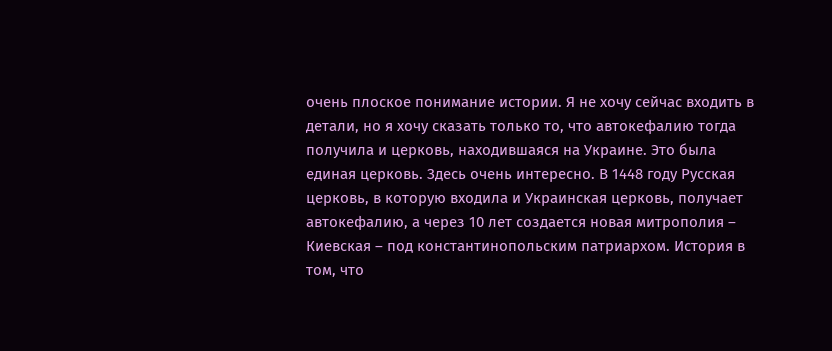очень плоское понимание истории. Я не хочу сейчас входить в детали, но я хочу сказать только то, что автокефалию тогда получила и церковь, находившаяся на Украине. Это была единая церковь. Здесь очень интересно. В 1448 году Русская церковь, в которую входила и Украинская церковь, получает автокефалию, а через 10 лет создается новая митрополия – Киевская – под константинопольским патриархом. История в том, что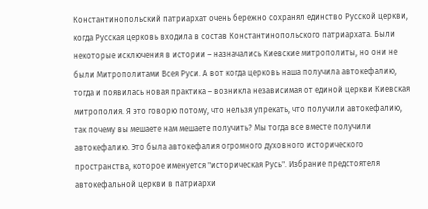Константинопольский патриархат очень бережно сохранял единство Русской церкви, когда Русская церковь входила в состав Константинопольского патриархата. Были некоторые исключения в истории – назначались Киевские митрополиты, но они не были Митрополитами Всея Руси. А вот когда церковь наша получила автокефалию, тогда и появилась новая практика – возникла независимая от единой церкви Киевская митрополия. Я это говорю потому, что нельзя упрекать, что получили автокефалию, так почему вы мешаете нам мешаете получить? Мы тогда все вместе получили автокефалию. Это была автокефалия огромного духовного исторического пространства, которое именуется "историческая Русь". Избрание предстоятеля автокефальной церкви в патриархи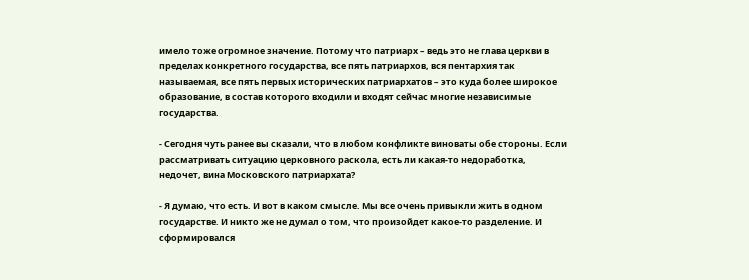имело тоже огромное значение. Потому что патриарх – ведь это не глава церкви в пределах конкретного государства, все пять патриархов, вся пентархия так называемая, все пять первых исторических патриархатов – это куда более широкое образование, в состав которого входили и входят сейчас многие независимые государства.

- Сегодня чуть ранее вы сказали, что в любом конфликте виноваты обе стороны. Если рассматривать ситуацию церковного раскола, есть ли какая-то недоработка, недочет, вина Московского патриархата?

- Я думаю, что есть. И вот в каком смысле. Мы все очень привыкли жить в одном государстве. И никто же не думал о том, что произойдет какое-то разделение. И сформировался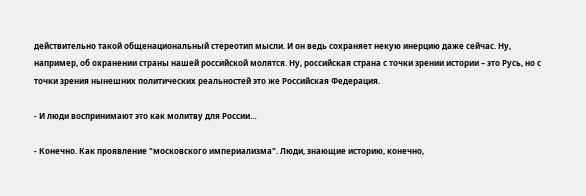действительно такой общенациональный стереотип мысли. И он ведь сохраняет некую инерцию даже сейчас. Ну, например, об охранении страны нашей российской молятся. Ну, российская страна с точки зрении истории – это Русь, но с точки зрения нынешних политических реальностей это же Российская Федерация.

- И люди воспринимают это как молитву для России…

- Конечно. Как проявление "московского империализма". Люди, знающие историю, конечно,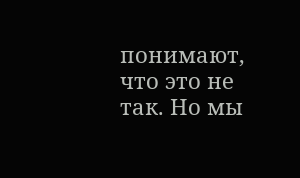понимают, что это не так. Но мы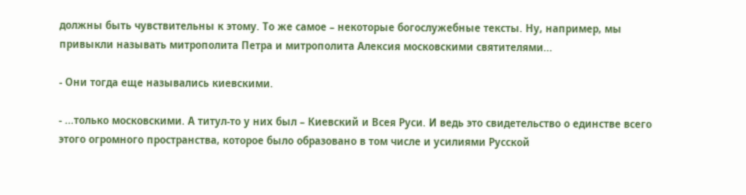должны быть чувствительны к этому. То же самое – некоторые богослужебные тексты. Ну, например, мы привыкли называть митрополита Петра и митрополита Алексия московскими святителями...

- Они тогда еще назывались киевскими.

- ...только московскими. А титул-то у них был – Киевский и Всея Руси. И ведь это свидетельство о единстве всего этого огромного пространства, которое было образовано в том числе и усилиями Русской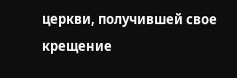церкви, получившей свое крещение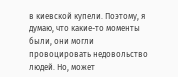в киевской купели. Поэтому, я думаю, что какие-то моменты были, они могли провоцировать недовольство людей. Но, может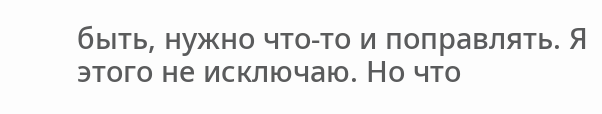быть, нужно что-то и поправлять. Я этого не исключаю. Но что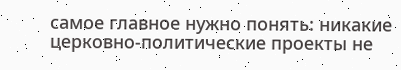самое главное нужно понять: никакие церковно-политические проекты не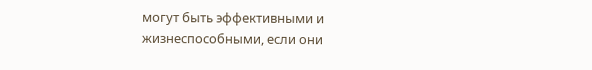могут быть эффективными и жизнеспособными, если они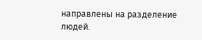направлены на разделение людей.